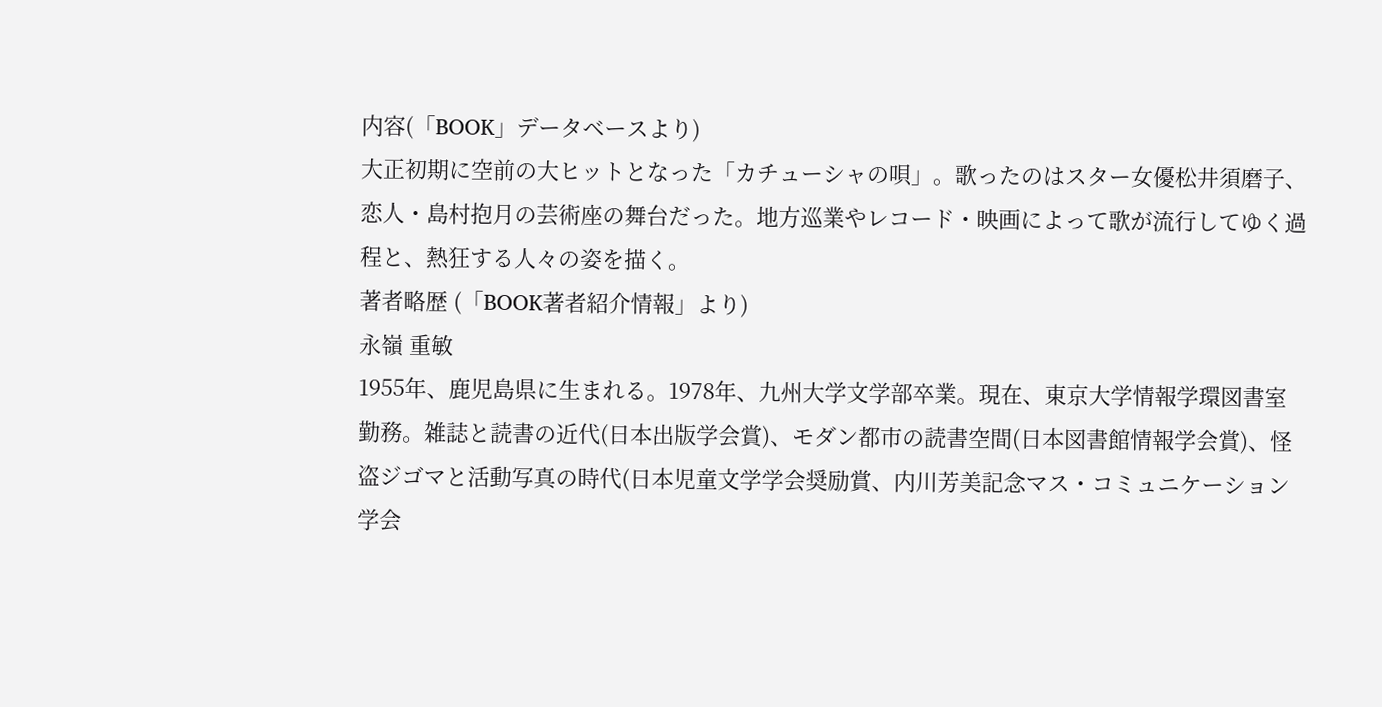内容(「BOOK」データベースより)
大正初期に空前の大ヒットとなった「カチューシャの唄」。歌ったのはスター女優松井須磨子、恋人・島村抱月の芸術座の舞台だった。地方巡業やレコード・映画によって歌が流行してゆく過程と、熱狂する人々の姿を描く。
著者略歴 (「BOOK著者紹介情報」より)
永嶺 重敏
1955年、鹿児島県に生まれる。1978年、九州大学文学部卒業。現在、東京大学情報学環図書室勤務。雑誌と読書の近代(日本出版学会賞)、モダン都市の読書空間(日本図書館情報学会賞)、怪盗ジゴマと活動写真の時代(日本児童文学学会奨励賞、内川芳美記念マス・コミュニケーション学会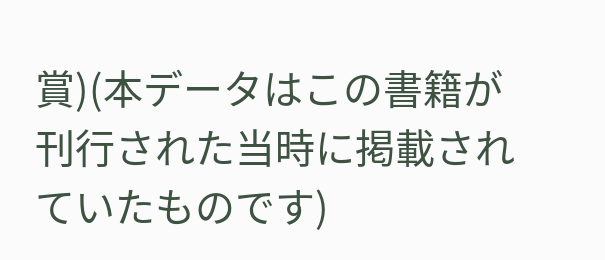賞)(本データはこの書籍が刊行された当時に掲載されていたものです)